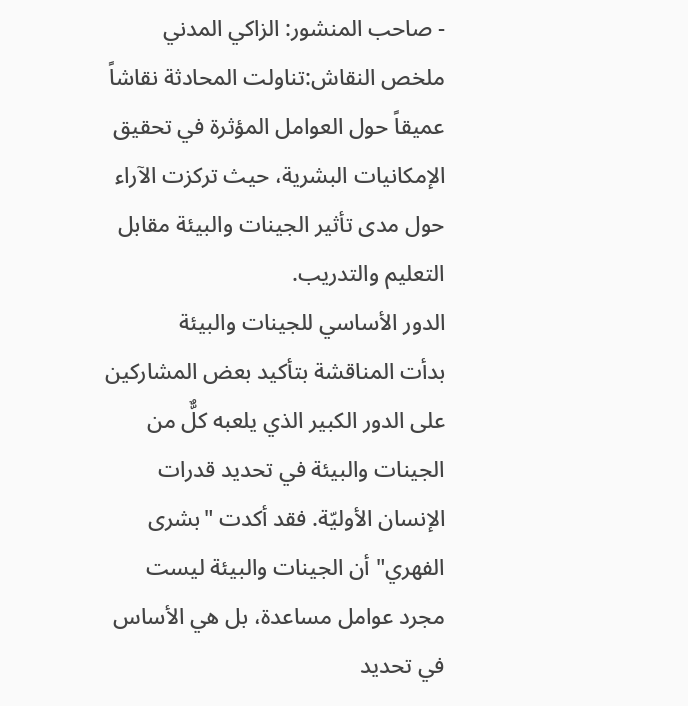- صاحب المنشور: الزاكي المدني
ملخص النقاش:تناولت المحادثة نقاشاً عميقاً حول العوامل المؤثرة في تحقيق الإمكانيات البشرية، حيث تركزت الآراء حول مدى تأثير الجينات والبيئة مقابل التعليم والتدريب.
الدور الأساسي للجينات والبيئة
بدأت المناقشة بتأكيد بعض المشاركين على الدور الكبير الذي يلعبه كلٌّ من الجينات والبيئة في تحديد قدرات الإنسان الأوليّة. فقد أكدت "بشرى الفهري" أن الجينات والبيئة ليست مجرد عوامل مساعدة، بل هي الأساس في تحديد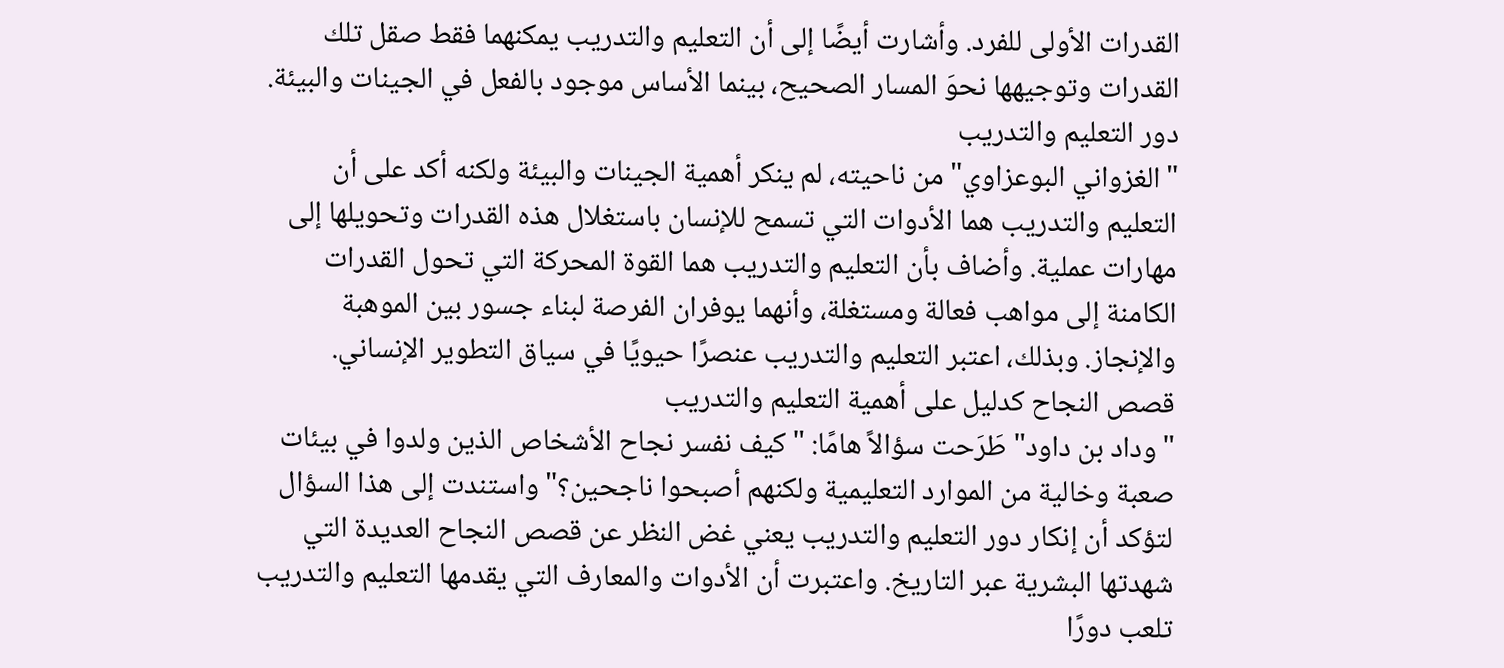القدرات الأولى للفرد. وأشارت أيضًا إلى أن التعليم والتدريب يمكنهما فقط صقل تلك القدرات وتوجيهها نحوَ المسار الصحيح، بينما الأساس موجود بالفعل في الجينات والبيئة.
دور التعليم والتدريب
"الغزواني البوعزاوي" من ناحيته، لم ينكر أهمية الجينات والبيئة ولكنه أكد على أن التعليم والتدريب هما الأدوات التي تسمح للإنسان باستغلال هذه القدرات وتحويلها إلى مهارات عملية. وأضاف بأن التعليم والتدريب هما القوة المحركة التي تحول القدرات الكامنة إلى مواهب فعالة ومستغلة، وأنهما يوفران الفرصة لبناء جسور بين الموهبة والإنجاز. وبذلك، اعتبر التعليم والتدريب عنصرًا حيويًا في سياق التطوير الإنساني.
قصص النجاح كدليل على أهمية التعليم والتدريب
"وداد بن داود" طَرَحت سؤالاً هامًا: "كيف نفسر نجاح الأشخاص الذين ولدوا في بيئات صعبة وخالية من الموارد التعليمية ولكنهم أصبحوا ناجحين؟" واستندت إلى هذا السؤال لتؤكد أن إنكار دور التعليم والتدريب يعني غض النظر عن قصص النجاح العديدة التي شهدتها البشرية عبر التاريخ. واعتبرت أن الأدوات والمعارف التي يقدمها التعليم والتدريب تلعب دورًا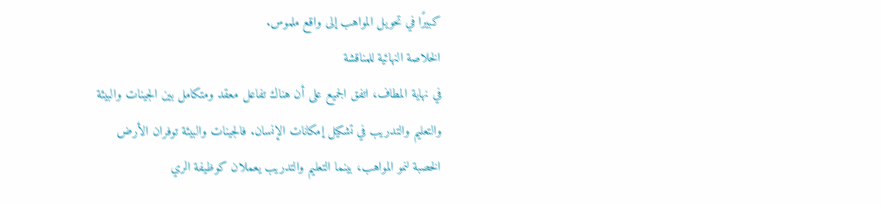كبيرًا في تحويل المواهب إلى واقع ملموس.
الخلاصة النهائية للمناقشة
في نهاية المطاف، اتفق الجميع على أن هناك تفاعل معقد ومتكامل بين الجينات والبيئة والتعليم والتدريب في تشكيل إمكانات الإنسان. فالجينات والبيئة توفران الأرض الخصبة لنمو المواهب، بينما التعليم والتدريب يعملان كوظيفة الري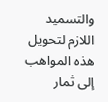والتسميد اللازم لتحويل هذه المواهب إلى ثمار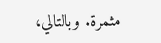مثمرة. وبالتالي،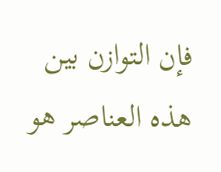فإن التوازن بين هذه العناصر هو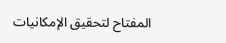المفتاح لتحقيق الإمكانيات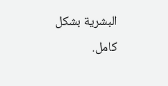البشرية بشكل كامل.